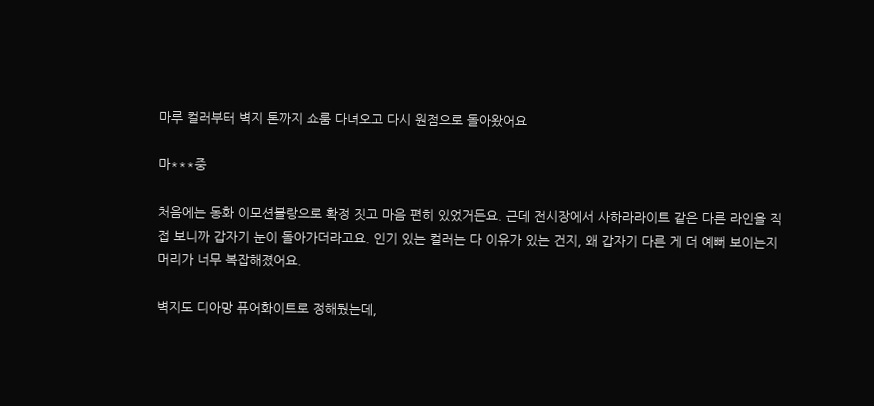마루 컬러부터 벽지 톤까지 쇼룸 다녀오고 다시 원점으로 돌아왔어요

마***중

처음에는 동화 이모션블랑으로 확정 짓고 마음 편히 있었거든요. 근데 전시장에서 사하라라이트 같은 다른 라인을 직접 보니까 갑자기 눈이 돌아가더라고요. 인기 있는 컬러는 다 이유가 있는 건지, 왜 갑자기 다른 게 더 예뻐 보이는지 머리가 너무 복잡해졌어요.

벽지도 디아망 퓨어화이트로 정해뒀는데,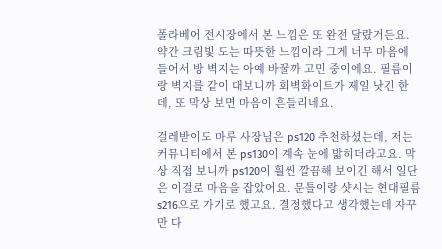폴라베어 전시장에서 본 느낌은 또 완전 달랐거든요. 약간 크림빛 도는 따뜻한 느낌이라 그게 너무 마음에 들어서 방 벽지는 아예 바꿀까 고민 중이에요. 필름이랑 벽지를 같이 대보니까 회벽화이트가 제일 낫긴 한데, 또 막상 보면 마음이 흔들리네요.

걸레받이도 마루 사장님은 ps120 추천하셨는데, 저는 커뮤니티에서 본 ps130이 계속 눈에 밟히더라고요. 막상 직접 보니까 ps120이 훨씬 깔끔해 보이긴 해서 일단은 이걸로 마음을 잡았어요. 문틀이랑 샷시는 현대필름 s216으로 가기로 했고요. 결정했다고 생각했는데 자꾸만 다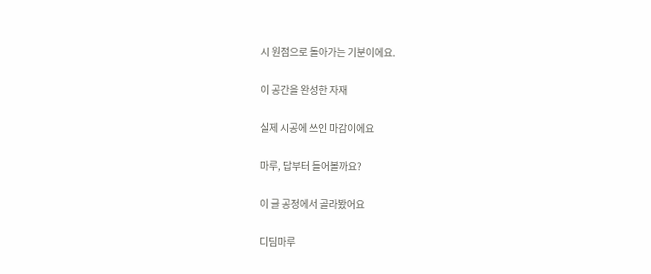시 원점으로 돌아가는 기분이에요.

이 공간을 완성한 자재

실제 시공에 쓰인 마감이에요

마루, 답부터 들어볼까요?

이 글 공정에서 골라봤어요

디딤마루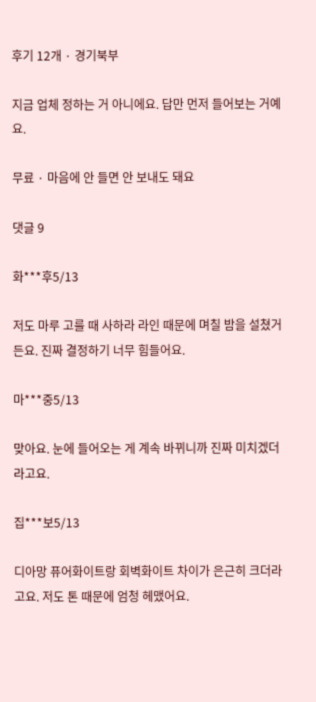후기 12개 · 경기북부

지금 업체 정하는 거 아니에요. 답만 먼저 들어보는 거예요.

무료 · 마음에 안 들면 안 보내도 돼요

댓글 9

화***후5/13

저도 마루 고를 때 사하라 라인 때문에 며칠 밤을 설쳤거든요. 진짜 결정하기 너무 힘들어요.

마***중5/13

맞아요. 눈에 들어오는 게 계속 바뀌니까 진짜 미치겠더라고요.

집***보5/13

디아망 퓨어화이트랑 회벽화이트 차이가 은근히 크더라고요. 저도 톤 때문에 엄청 헤맸어요.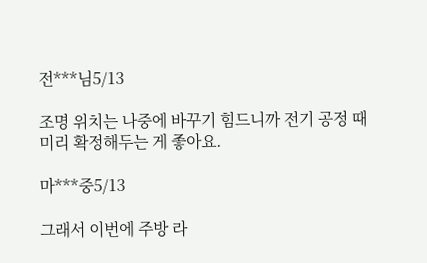전***님5/13

조명 위치는 나중에 바꾸기 힘드니까 전기 공정 때 미리 확정해두는 게 좋아요.

마***중5/13

그래서 이번에 주방 라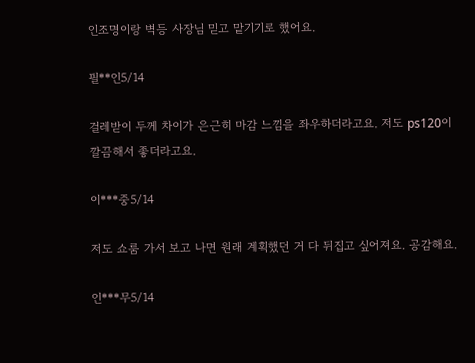인조명이랑 벽등 사장님 믿고 맡기기로 했어요.

필**인5/14

걸레받이 두께 차이가 은근히 마감 느낌을 좌우하더라고요. 저도 ps120이 깔끔해서 좋더라고요.

이***중5/14

저도 쇼룸 가서 보고 나면 원래 계획했던 거 다 뒤집고 싶어져요. 공감해요.

인***무5/14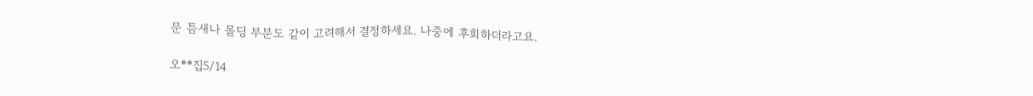문 틈새나 몰딩 부분도 같이 고려해서 결정하세요. 나중에 후회하더라고요.

오**집5/14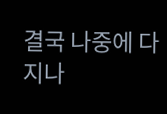결국 나중에 다 지나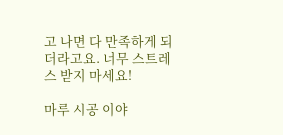고 나면 다 만족하게 되더라고요. 너무 스트레스 받지 마세요!

마루 시공 이야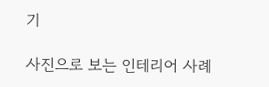기

사진으로 보는 인테리어 사례